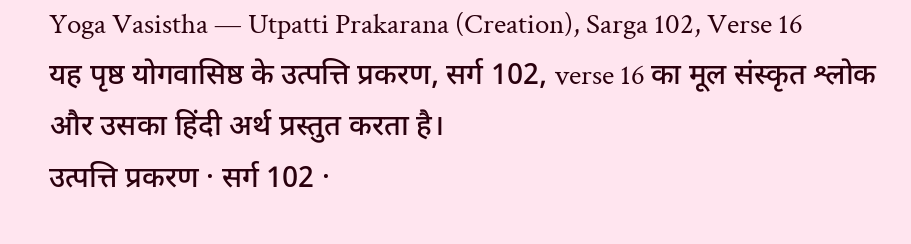Yoga Vasistha — Utpatti Prakarana (Creation), Sarga 102, Verse 16
यह पृष्ठ योगवासिष्ठ के उत्पत्ति प्रकरण, सर्ग 102, verse 16 का मूल संस्कृत श्लोक और उसका हिंदी अर्थ प्रस्तुत करता है।
उत्पत्ति प्रकरण · सर्ग 102 ·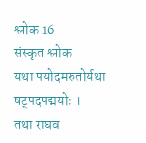श्लोक 16
संस्कृत श्लोक
यथा पयोदमरुतोर्यथा षट्पदपद्मयोः ।
तथा राघव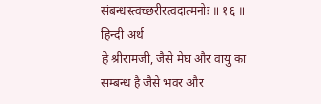संबन्धस्त्वच्छरीरत्वदात्मनोः ॥ १६ ॥
हिन्दी अर्थ
हे श्रीरामजी, जैसे मेघ और वायु का सम्बन्ध है जैसे भवर और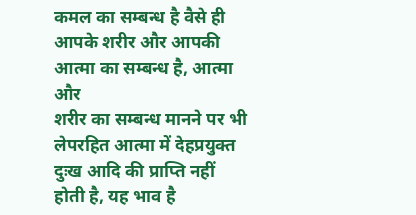कमल का सम्बन्ध है वैसे ही आपके शरीर और आपकी आत्मा का सम्बन्ध है, आत्मा और
शरीर का सम्बन्ध मानने पर भी लेपरहित आत्मा में देहप्रयुक्त दुःख आदि की प्राप्ति नहीं
होती है, यह भाव है